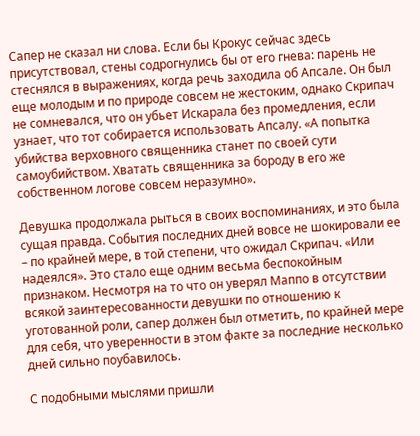Сапер не сказал ни слова. Если бы Крокус сейчас здесь присутствовал, стены содрогнулись бы от его гнева: парень не стеснялся в выражениях, когда речь заходила об Апсале. Он был еще молодым и по природе совсем не жестоким, однако Скрипач не сомневался, что он убьет Искарала без промедления, если узнает, что тот собирается использовать Апсалу. «А попытка убийства верховного священника станет по своей сути самоубийством. Хватать священника за бороду в его же собственном логове совсем неразумно».

Девушка продолжала рыться в своих воспоминаниях, и это была сущая правда. События последних дней вовсе не шокировали ее – по крайней мере, в той степени, что ожидал Скрипач. «Или надеялся». Это стало еще одним весьма беспокойным признаком. Несмотря на то что он уверял Маппо в отсутствии всякой заинтересованности девушки по отношению к уготованной роли, сапер должен был отметить, по крайней мере для себя, что уверенности в этом факте за последние несколько дней сильно поубавилось.

С подобными мыслями пришли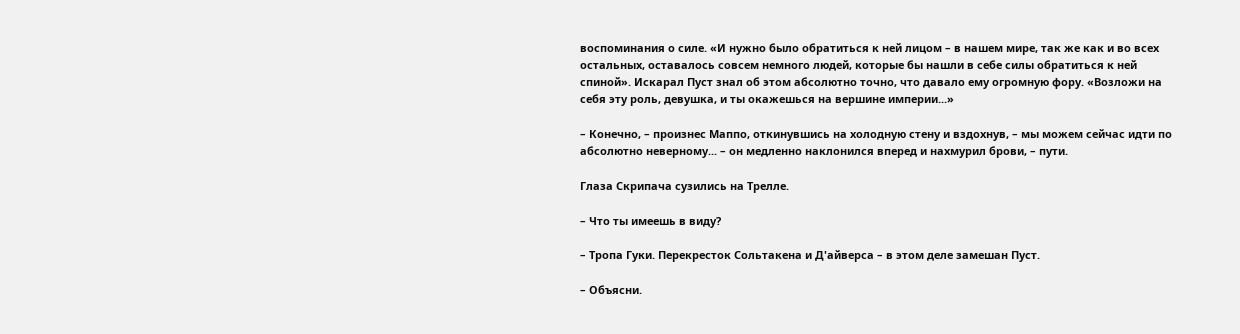воспоминания о силе. «И нужно было обратиться к ней лицом – в нашем мире, так же как и во всех остальных, оставалось совсем немного людей, которые бы нашли в себе силы обратиться к ней спиной». Искарал Пуст знал об этом абсолютно точно, что давало ему огромную фору. «Возложи на себя эту роль, девушка, и ты окажешься на вершине империи...»

– Конечно, – произнес Маппо, откинувшись на холодную стену и вздохнув, – мы можем сейчас идти по абсолютно неверному... – он медленно наклонился вперед и нахмурил брови, – пути.

Глаза Скрипача сузились на Трелле.

– Что ты имеешь в виду?

– Тропа Гуки. Перекресток Сольтакена и Д'айверса – в этом деле замешан Пуст.

– Объясни.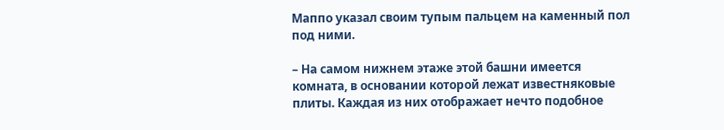Маппо указал своим тупым пальцем на каменный пол под ними.

– На самом нижнем этаже этой башни имеется комната, в основании которой лежат известняковые плиты. Каждая из них отображает нечто подобное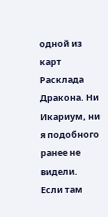одной из карт Расклада Дракона. Ни Икариум, ни я подобного ранее не видели. Если там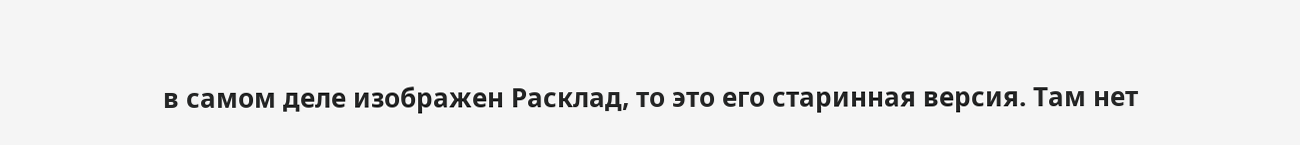в самом деле изображен Расклад, то это его старинная версия. Там нет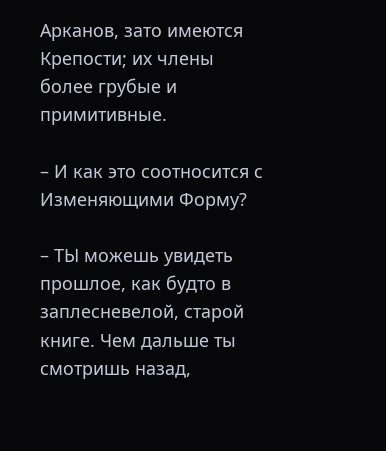Арканов, зато имеются Крепости; их члены более грубые и примитивные.

– И как это соотносится с Изменяющими Форму?

– ТЫ можешь увидеть прошлое, как будто в заплесневелой, старой книге. Чем дальше ты смотришь назад,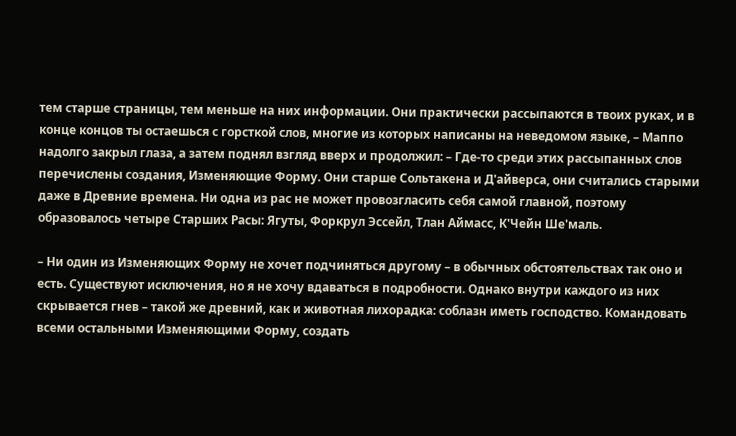тем старше страницы, тем меньше на них информации. Они практически рассыпаются в твоих руках, и в конце концов ты остаешься с горсткой слов, многие из которых написаны на неведомом языке, – Маппо надолго закрыл глаза, а затем поднял взгляд вверх и продолжил: – Где-то среди этих рассыпанных слов перечислены создания, Изменяющие Форму. Они старше Сольтакена и Д'айверса, они считались старыми даже в Древние времена. Ни одна из рас не может провозгласить себя самой главной, поэтому образовалось четыре Старших Расы: Ягуты, Форкрул Эссейл, Тлан Аймасс, К'Чейн Ше'маль.

– Ни один из Изменяющих Форму не хочет подчиняться другому – в обычных обстоятельствах так оно и есть. Существуют исключения, но я не хочу вдаваться в подробности. Однако внутри каждого из них скрывается гнев – такой же древний, как и животная лихорадка: соблазн иметь господство. Командовать всеми остальными Изменяющими Форму, создать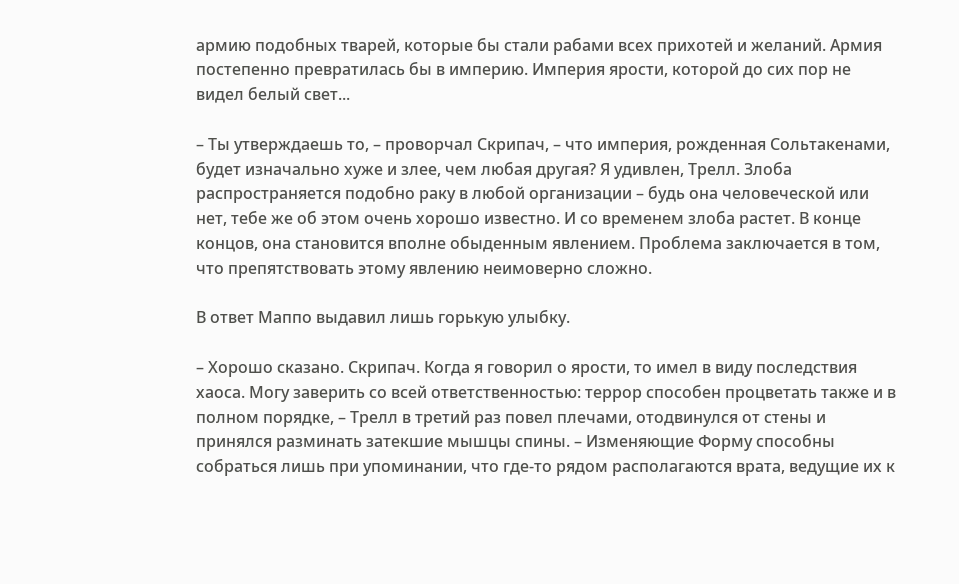армию подобных тварей, которые бы стали рабами всех прихотей и желаний. Армия постепенно превратилась бы в империю. Империя ярости, которой до сих пор не видел белый свет...

– Ты утверждаешь то, – проворчал Скрипач, – что империя, рожденная Сольтакенами, будет изначально хуже и злее, чем любая другая? Я удивлен, Трелл. Злоба распространяется подобно раку в любой организации – будь она человеческой или нет, тебе же об этом очень хорошо известно. И со временем злоба растет. В конце концов, она становится вполне обыденным явлением. Проблема заключается в том, что препятствовать этому явлению неимоверно сложно.

В ответ Маппо выдавил лишь горькую улыбку.

– Хорошо сказано. Скрипач. Когда я говорил о ярости, то имел в виду последствия хаоса. Могу заверить со всей ответственностью: террор способен процветать также и в полном порядке, – Трелл в третий раз повел плечами, отодвинулся от стены и принялся разминать затекшие мышцы спины. – Изменяющие Форму способны собраться лишь при упоминании, что где-то рядом располагаются врата, ведущие их к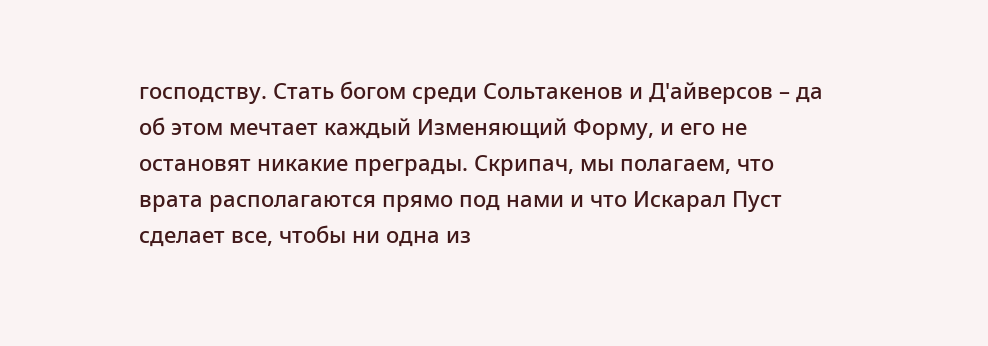господству. Стать богом среди Сольтакенов и Д'айверсов – да об этом мечтает каждый Изменяющий Форму, и его не остановят никакие преграды. Скрипач, мы полагаем, что врата располагаются прямо под нами и что Искарал Пуст сделает все, чтобы ни одна из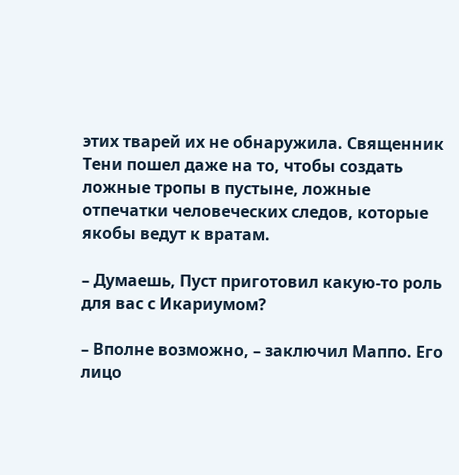этих тварей их не обнаружила. Священник Тени пошел даже на то, чтобы создать ложные тропы в пустыне, ложные отпечатки человеческих следов, которые якобы ведут к вратам.

– Думаешь, Пуст приготовил какую-то роль для вас с Икариумом?

– Вполне возможно, – заключил Маппо. Его лицо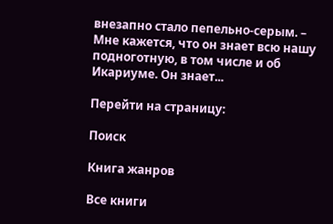внезапно стало пепельно-серым. – Мне кажется, что он знает всю нашу подноготную, в том числе и об Икариуме. Он знает...

Перейти на страницу:

Поиск

Книга жанров

Все книги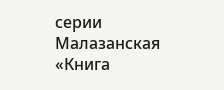серии Малазанская «Книга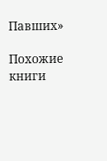Павших»

Похожие книги